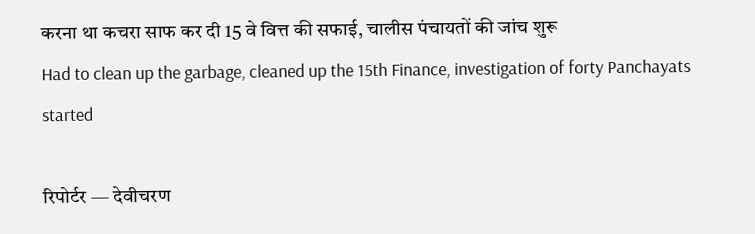करना था कचरा साफ कर दी 15 वे वित्त की सफाई, चालीस पंचायतों की जांच शुरू
Had to clean up the garbage, cleaned up the 15th Finance, investigation of forty Panchayats started

रिपोर्टर — देवीचरण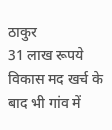ठाकुर
31 लाख रूपये विकास मद खर्च के बाद भी गांव में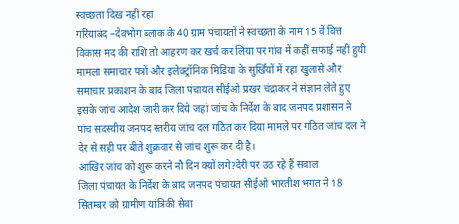स्वच्छता दिख नहीं रहा
गरियाबंद –देवभोग ब्लाक के 40 ग्राम पंचायतों ने स्वच्छता के नाम 15 वें वित्त विकास मद की राशि तो आहरण कर खर्च कर लिया पर गांव में कहीं सफाई नहीं हुयी मामला समाचार पत्रों और इलेक्ट्रॉनिक मिडिया के सुर्खियों में रहा खुलासे और समाचार प्रकाशन के बाद जिला पंचायत सीईओ प्रखर चंद्राकर ने संज्ञान लेते हुए इसके जांच आदेश जारी कर दिये जहां जांच के निर्देश के बाद जनपद प्रशासन ने पांच सदस्यीय जनपद स्तरीय जांच दल गठित कर दिया मामले पर गठित जांच दल ने देर से सही पर बीते शुक्रवार से जांच शुरू कर दी है।
आखिर जांच को शुरू करने नौ दिन क्यों लगे?देरी पर उठ रहे हैं सवाल
जिला पंचायत के निर्देश के बाद जनपद पंचायत सीईओ भारतीश भगत ने 18 सितम्बर को ग्रामीण यांत्रिकी सेवा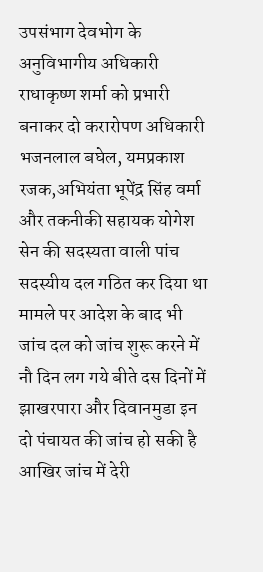उपसंभाग देवभोग के अनुविभागीय अधिकारी राधाकृष्ण शर्मा को प्रभारी बनाकर दो करारोपण अधिकारी भजनलाल बघेल, यमप्रकाश रजक,अभियंता भूपेंद्र सिंह वर्मा और तकनीकी सहायक योगेश सेन की सदस्यता वाली पांच सदस्यीय दल गठित कर दिया था मामले पर आदेश के बाद भी जांच दल को जांच शुरू करने में नौ दिन लग गये बीते दस दिनों में झाखरपारा और दिवानमुडा इन दो पंचायत की जांच हो सकी है आखिर जांच में देरी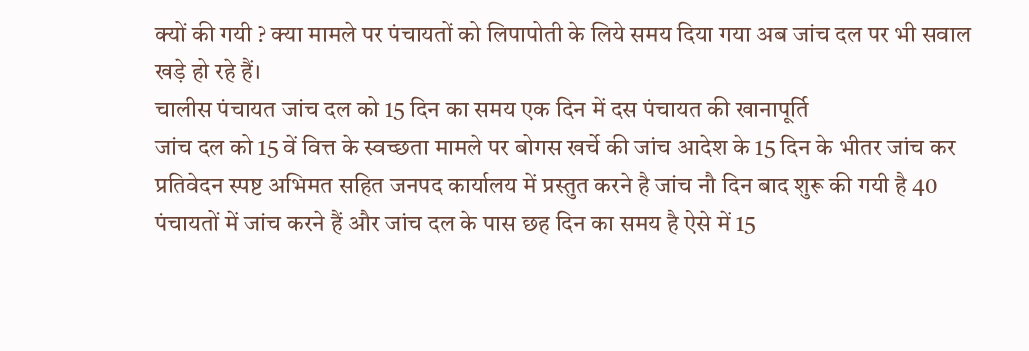क्यों की गयी ? क्या मामले पर पंचायतों को लिपापोती के लिये समय दिया गया अब जांच दल पर भी सवाल खड़े हो रहे हैं।
चालीस पंचायत जांच दल को 15 दिन का समय एक दिन में दस पंचायत की खानापूर्ति
जांच दल को 15 वें वित्त के स्वच्छता मामले पर बोगस खर्चे की जांच आदेश के 15 दिन के भीतर जांच कर प्रतिवेदन स्पष्ट अभिमत सहित जनपद कार्यालय में प्रस्तुत करने है जांच नौ दिन बाद शुरू की गयी है 40 पंचायतों में जांच करने हैं और जांच दल के पास छह दिन का समय है ऐसे में 15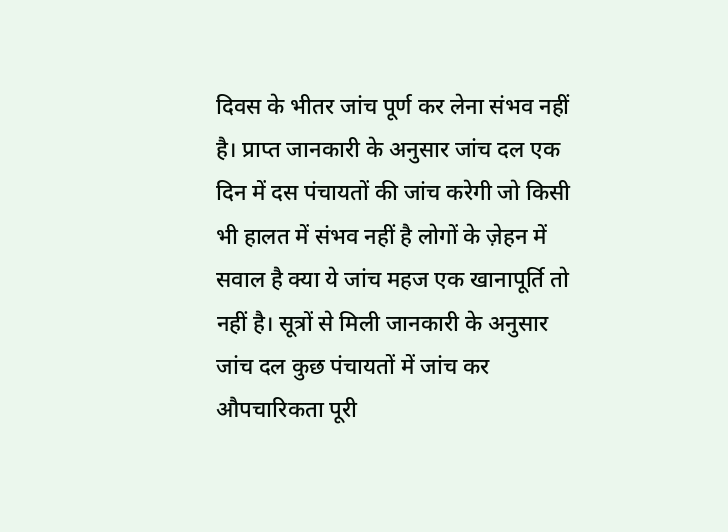दिवस के भीतर जांच पूर्ण कर लेना संभव नहीं है। प्राप्त जानकारी के अनुसार जांच दल एक दिन में दस पंचायतों की जांच करेगी जो किसी भी हालत में संभव नहीं है लोगों के ज़ेहन में सवाल है क्या ये जांच महज एक खानापूर्ति तो नहीं है। सूत्रों से मिली जानकारी के अनुसार जांच दल कुछ पंचायतों में जांच कर औपचारिकता पूरी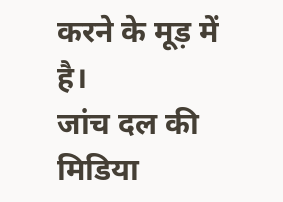करने के मूड़ में है।
जांच दल की मिडिया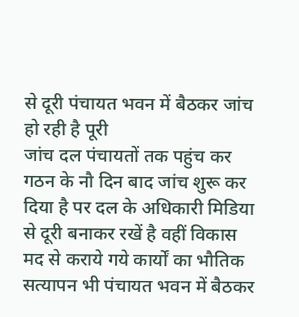से दूरी पंचायत भवन में बैठकर जांच हो रही है पूरी
जांच दल पंचायतों तक पहुंच कर गठन के नौ दिन बाद जांच शुरू कर दिया है पर दल के अधिकारी मिडिया से दूरी बनाकर रखें है वहीं विकास मद से कराये गये कार्यों का भौतिक सत्यापन भी पंचायत भवन में बैठकर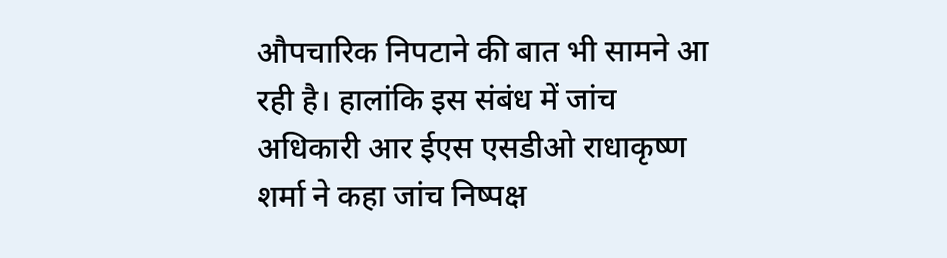औपचारिक निपटाने की बात भी सामने आ रही है। हालांकि इस संबंध में जांच अधिकारी आर ईएस एसडीओ राधाकृष्ण शर्मा ने कहा जांच निष्पक्ष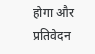होगा और प्रतिवेदन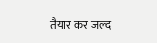तैयार कर जल्द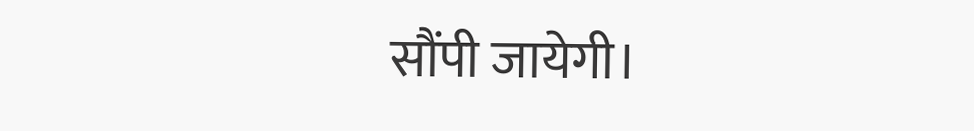सौंपी जायेगी।